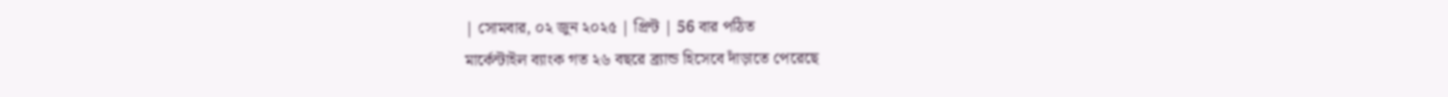| সোমবার, ০২ জুন ২০২৫ | প্রিন্ট | 56 বার পঠিত
মার্কেন্টাইল ব্যাংক গত ২৬ বছরে ব্র্যান্ড হিসেবে দাঁড়াতে পেরেছে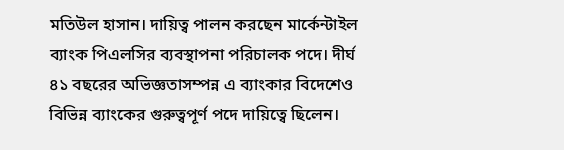মতিউল হাসান। দায়িত্ব পালন করছেন মার্কেন্টাইল ব্যাংক পিএলসির ব্যবস্থাপনা পরিচালক পদে। দীর্ঘ ৪১ বছরের অভিজ্ঞতাসম্পন্ন এ ব্যাংকার বিদেশেও বিভিন্ন ব্যাংকের গুরুত্বপূর্ণ পদে দায়িত্বে ছিলেন।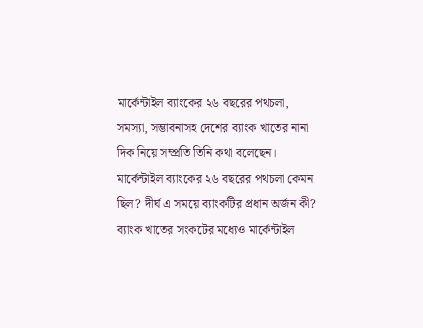মার্কেন্টাইল ব্যাংকের ২৬ বছরের পথচলা, সমস্যা, সম্ভাবনাসহ দেশের ব্যাংক খাতের নানা দিক নিয়ে সম্প্রতি তিনি কথা বলেছেন।
মার্কেন্টাইল ব্যাংকের ২৬ বছরের পথচলা কেমন ছিল? দীর্ঘ এ সময়ে ব্যাংকটির প্রধান অর্জন কী?
ব্যাংক খাতের সংকটের মধ্যেও মার্কেন্টাইল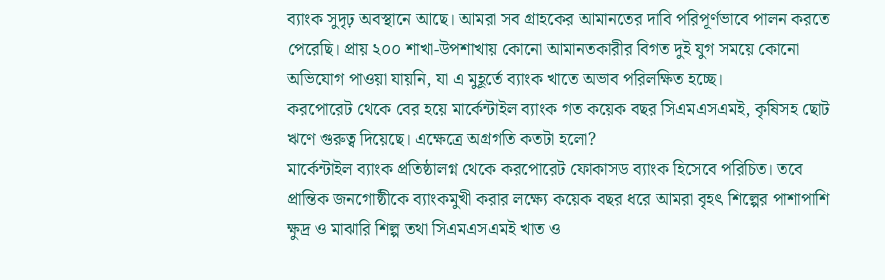ব্যাংক সুদৃঢ় অবস্থানে আছে। আমরা সব গ্রাহকের আমানতের দাবি পরিপূর্ণভাবে পালন করতে পেরেছি। প্রায় ২০০ শাখা-উপশাখায় কোনো আমানতকারীর বিগত দুই যুগ সময়ে কোনো অভিযোগ পাওয়া যায়নি, যা এ মুহূর্তে ব্যাংক খাতে অভাব পরিলক্ষিত হচ্ছে।
করপোরেট থেকে বের হয়ে মার্কেন্টাইল ব্যাংক গত কয়েক বছর সিএমএসএমই, কৃষিসহ ছোট ঋণে গুরুত্ব দিয়েছে। এক্ষেত্রে অগ্রগতি কতটা হলো?
মার্কেন্টাইল ব্যাংক প্রতিষ্ঠালগ্ন থেকে করপোরেট ফোকাসড ব্যাংক হিসেবে পরিচিত। তবে প্রান্তিক জনগোষ্ঠীকে ব্যাংকমুখী করার লক্ষ্যে কয়েক বছর ধরে আমরা বৃহৎ শিল্পের পাশাপাশি ক্ষুদ্র ও মাঝারি শিল্প তথা সিএমএসএমই খাত ও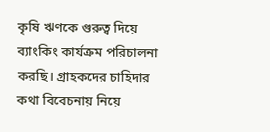কৃষি ঋণকে গুরুত্ব দিয়ে ব্যাংকিং কার্যক্রম পরিচালনা করছি। গ্রাহকদের চাহিদার কথা বিবেচনায় নিয়ে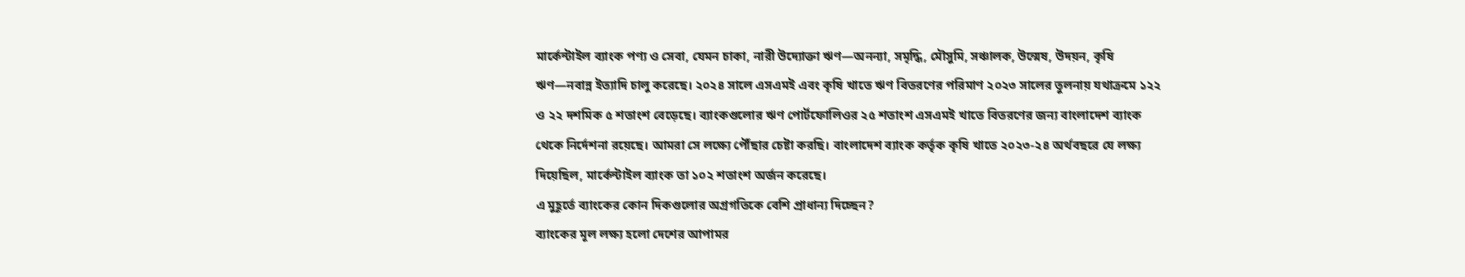মার্কেন্টাইল ব্যাংক পণ্য ও সেবা, যেমন চাকা, নারী উদ্যোক্তা ঋণ—অনন্যা, সমৃদ্ধি, মৌসুমি, সঞ্চালক, উন্মেষ, উদয়ন, কৃষি ঋণ—নবান্ন ইত্যাদি চালু করেছে। ২০২৪ সালে এসএমই এবং কৃষি খাতে ঋণ বিতরণের পরিমাণ ২০২৩ সালের তুলনায় যথাক্রমে ১২২ ও ২২ দশমিক ৫ শতাংশ বেড়েছে। ব্যাংকগুলোর ঋণ পোর্টফোলিওর ২৫ শতাংশ এসএমই খাতে বিতরণের জন্য বাংলাদেশ ব্যাংক থেকে নির্দেশনা রয়েছে। আমরা সে লক্ষ্যে পৌঁছার চেষ্টা করছি। বাংলাদেশ ব্যাংক কর্তৃক কৃষি খাতে ২০২৩-২৪ অর্থবছরে যে লক্ষ্য দিয়েছিল, মার্কেন্টাইল ব্যাংক তা ১০২ শতাংশ অর্জন করেছে।
এ মুহূর্তে ব্যাংকের কোন দিকগুলোর অগ্রগতিকে বেশি প্রাধান্য দিচ্ছেন?
ব্যাংকের মূল লক্ষ্য হলো দেশের আপামর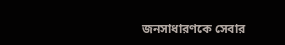জনসাধারণকে সেবার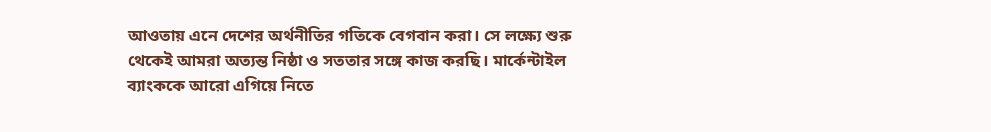আওতায় এনে দেশের অর্থনীতির গতিকে বেগবান করা। সে লক্ষ্যে শুরু থেকেই আমরা অত্যন্ত নিষ্ঠা ও সততার সঙ্গে কাজ করছি। মার্কেন্টাইল ব্যাংককে আরো এগিয়ে নিতে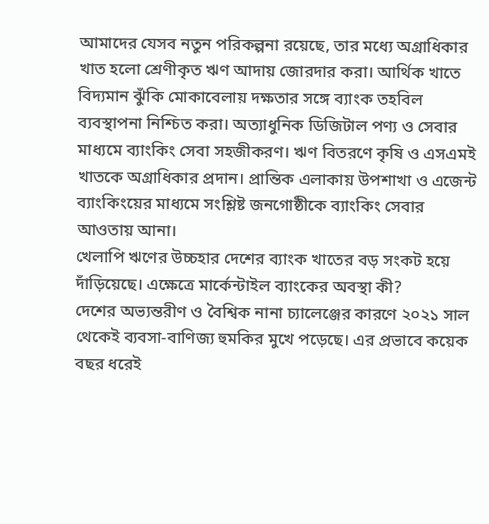আমাদের যেসব নতুন পরিকল্পনা রয়েছে, তার মধ্যে অগ্রাধিকার খাত হলো শ্রেণীকৃত ঋণ আদায় জোরদার করা। আর্থিক খাতে বিদ্যমান ঝুঁকি মোকাবেলায় দক্ষতার সঙ্গে ব্যাংক তহবিল ব্যবস্থাপনা নিশ্চিত করা। অত্যাধুনিক ডিজিটাল পণ্য ও সেবার মাধ্যমে ব্যাংকিং সেবা সহজীকরণ। ঋণ বিতরণে কৃষি ও এসএমই খাতকে অগ্রাধিকার প্রদান। প্রান্তিক এলাকায় উপশাখা ও এজেন্ট ব্যাংকিংয়ের মাধ্যমে সংশ্লিষ্ট জনগোষ্ঠীকে ব্যাংকিং সেবার আওতায় আনা।
খেলাপি ঋণের উচ্চহার দেশের ব্যাংক খাতের বড় সংকট হয়ে দাঁড়িয়েছে। এক্ষেত্রে মার্কেন্টাইল ব্যাংকের অবস্থা কী?
দেশের অভ্যন্তরীণ ও বৈশ্বিক নানা চ্যালেঞ্জের কারণে ২০২১ সাল থেকেই ব্যবসা-বাণিজ্য হুমকির মুখে পড়েছে। এর প্রভাবে কয়েক বছর ধরেই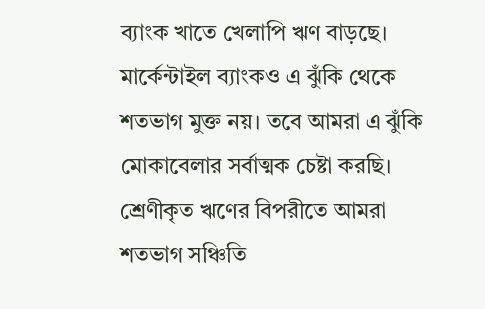ব্যাংক খাতে খেলাপি ঋণ বাড়ছে। মার্কেন্টাইল ব্যাংকও এ ঝুঁকি থেকে শতভাগ মুক্ত নয়। তবে আমরা এ ঝুঁকি মোকাবেলার সর্বাত্মক চেষ্টা করছি। শ্রেণীকৃত ঋণের বিপরীতে আমরা শতভাগ সঞ্চিতি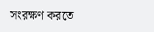সংরক্ষণ করতে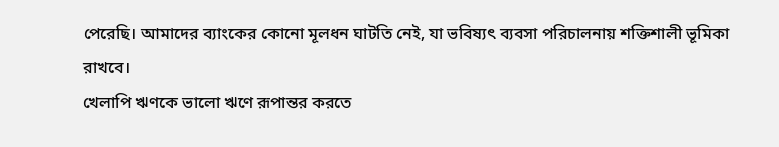পেরেছি। আমাদের ব্যাংকের কোনো মূলধন ঘাটতি নেই, যা ভবিষ্যৎ ব্যবসা পরিচালনায় শক্তিশালী ভূমিকা রাখবে।
খেলাপি ঋণকে ভালো ঋণে রূপান্তর করতে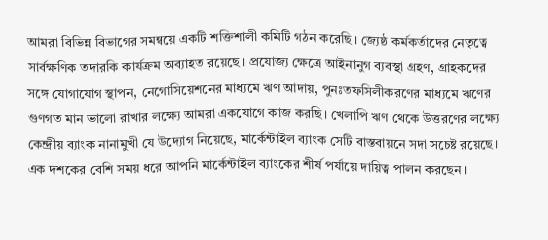আমরা বিভিন্ন বিভাগের সমন্বয়ে একটি শক্তিশালী কমিটি গঠন করেছি। জ্যেষ্ঠ কর্মকর্তাদের নেতৃত্বে সার্বক্ষণিক তদারকি কার্যক্রম অব্যাহত রয়েছে। প্রযোজ্য ক্ষেত্রে আইনানুগ ব্যবস্থা গ্রহণ, গ্রাহকদের সঙ্গে যোগাযোগ স্থাপন, নেগোসিয়েশনের মাধ্যমে ঋণ আদায়, পুনঃতফসিলীকরণের মাধ্যমে ঋণের গুণগত মান ভালো রাখার লক্ষ্যে আমরা একযোগে কাজ করছি। খেলাপি ঋণ থেকে উত্তরণের লক্ষ্যে কেন্দ্রীয় ব্যাংক নানামুখী যে উদ্যোগ নিয়েছে, মার্কেন্টাইল ব্যাংক সেটি বাস্তবায়নে সদা সচেষ্ট রয়েছে।
এক দশকের বেশি সময় ধরে আপনি মার্কেন্টাইল ব্যাংকের শীর্ষ পর্যায়ে দায়িত্ব পালন করছেন।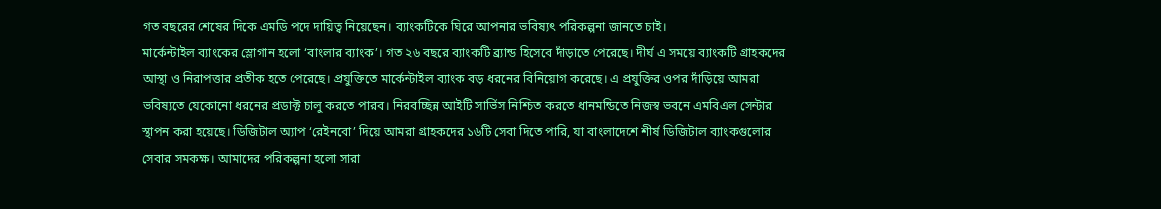গত বছরের শেষের দিকে এমডি পদে দায়িত্ব নিয়েছেন। ব্যাংকটিকে ঘিরে আপনার ভবিষ্যৎ পরিকল্পনা জানতে চাই।
মার্কেন্টাইল ব্যাংকের স্লোগান হলো ‘বাংলার ব্যাংক’। গত ২৬ বছরে ব্যাংকটি ব্র্যান্ড হিসেবে দাঁড়াতে পেরেছে। দীর্ঘ এ সময়ে ব্যাংকটি গ্রাহকদের আস্থা ও নিরাপত্তার প্রতীক হতে পেরেছে। প্রযুক্তিতে মার্কেন্টাইল ব্যাংক বড় ধরনের বিনিয়োগ করেছে। এ প্রযুক্তির ওপর দাঁড়িয়ে আমরা ভবিষ্যতে যেকোনো ধরনের প্রডাক্ট চালু করতে পারব। নিরবচ্ছিন্ন আইটি সার্ভিস নিশ্চিত করতে ধানমন্ডিতে নিজস্ব ভবনে এমবিএল সেন্টার স্থাপন করা হয়েছে। ডিজিটাল অ্যাপ ‘রেইনবো’ দিয়ে আমরা গ্রাহকদের ১৬টি সেবা দিতে পারি, যা বাংলাদেশে শীর্ষ ডিজিটাল ব্যাংকগুলোর সেবার সমকক্ষ। আমাদের পরিকল্পনা হলো সারা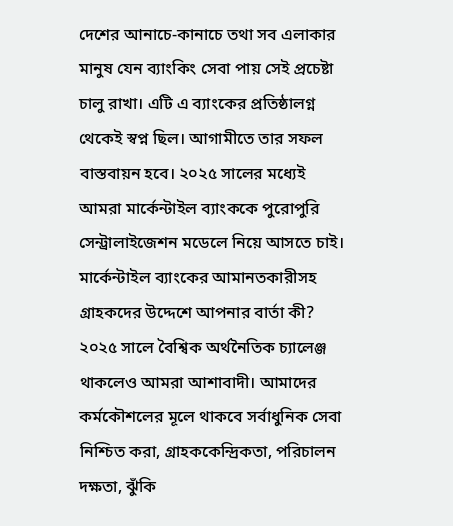দেশের আনাচে-কানাচে তথা সব এলাকার মানুষ যেন ব্যাংকিং সেবা পায় সেই প্রচেষ্টা চালু রাখা। এটি এ ব্যাংকের প্রতিষ্ঠালগ্ন থেকেই স্বপ্ন ছিল। আগামীতে তার সফল বাস্তবায়ন হবে। ২০২৫ সালের মধ্যেই আমরা মার্কেন্টাইল ব্যাংককে পুরোপুরি সেন্ট্রালাইজেশন মডেলে নিয়ে আসতে চাই।
মার্কেন্টাইল ব্যাংকের আমানতকারীসহ গ্রাহকদের উদ্দেশে আপনার বার্তা কী?
২০২৫ সালে বৈশ্বিক অর্থনৈতিক চ্যালেঞ্জ থাকলেও আমরা আশাবাদী। আমাদের কর্মকৌশলের মূলে থাকবে সর্বাধুনিক সেবা নিশ্চিত করা, গ্রাহককেন্দ্রিকতা, পরিচালন দক্ষতা, ঝুঁকি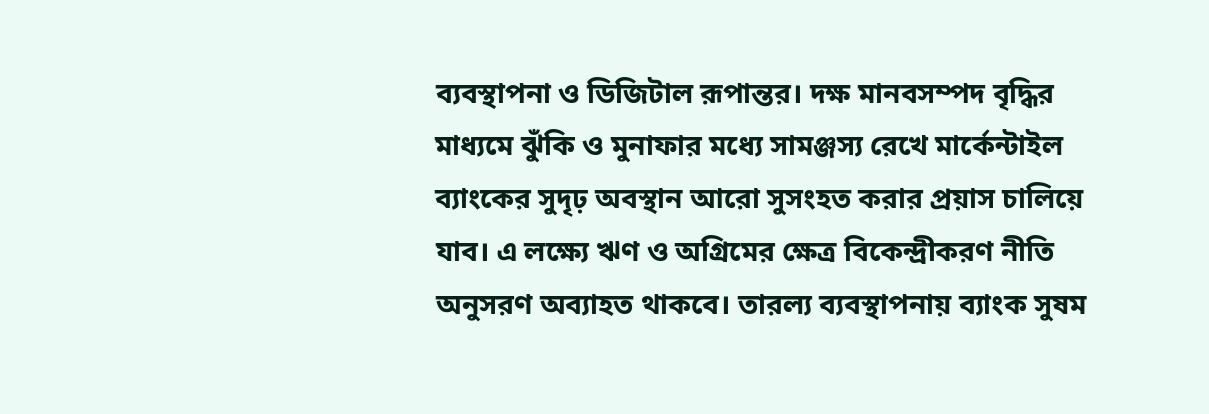ব্যবস্থাপনা ও ডিজিটাল রূপান্তর। দক্ষ মানবসম্পদ বৃদ্ধির মাধ্যমে ঝুঁকি ও মুনাফার মধ্যে সামঞ্জস্য রেখে মার্কেন্টাইল ব্যাংকের সুদৃঢ় অবস্থান আরো সুসংহত করার প্রয়াস চালিয়ে যাব। এ লক্ষ্যে ঋণ ও অগ্রিমের ক্ষেত্র বিকেন্দ্রীকরণ নীতি অনুসরণ অব্যাহত থাকবে। তারল্য ব্যবস্থাপনায় ব্যাংক সুষম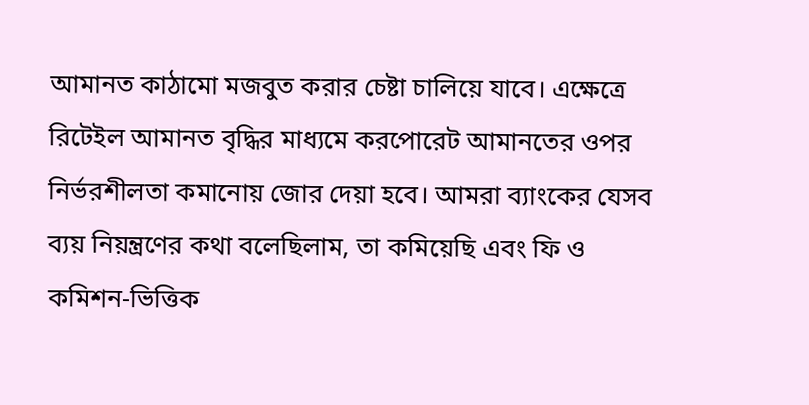আমানত কাঠামো মজবুত করার চেষ্টা চালিয়ে যাবে। এক্ষেত্রে রিটেইল আমানত বৃদ্ধির মাধ্যমে করপোরেট আমানতের ওপর নির্ভরশীলতা কমানোয় জোর দেয়া হবে। আমরা ব্যাংকের যেসব ব্যয় নিয়ন্ত্রণের কথা বলেছিলাম, তা কমিয়েছি এবং ফি ও কমিশন-ভিত্তিক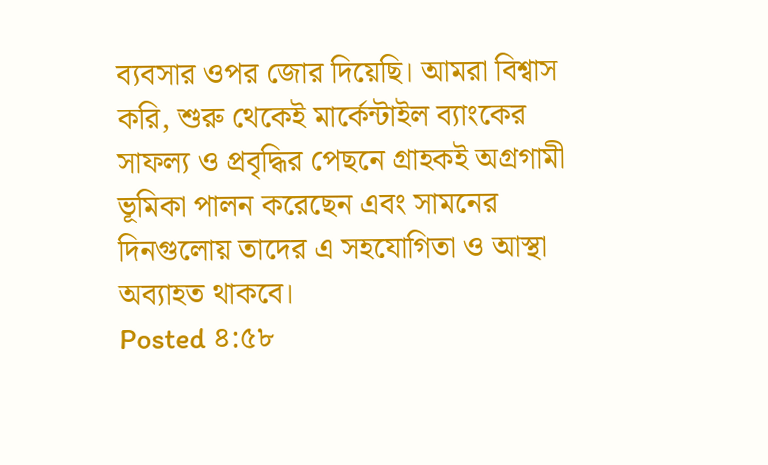ব্যবসার ওপর জোর দিয়েছি। আমরা বিশ্বাস করি, শুরু থেকেই মার্কেন্টাইল ব্যাংকের সাফল্য ও প্রবৃদ্ধির পেছনে গ্রাহকই অগ্রগামী ভূমিকা পালন করেছেন এবং সামনের দিনগুলোয় তাদের এ সহযোগিতা ও আস্থা অব্যাহত থাকবে।
Posted ৪:৫৮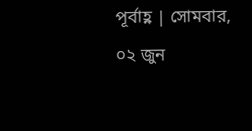পূর্বাহ্ণ | সোমবার, ০২ জুন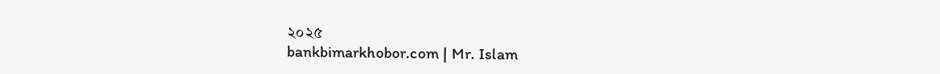২০২৫
bankbimarkhobor.com | Mr. Islam